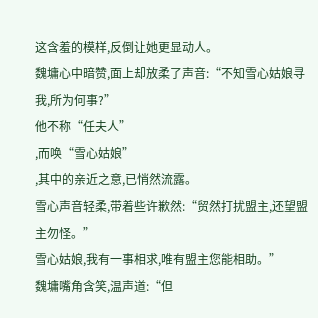这含羞的模样,反倒让她更显动人。
魏墉心中暗赞,面上却放柔了声音:“不知雪心姑娘寻我,所为何事?”
他不称“任夫人”
,而唤“雪心姑娘”
,其中的亲近之意,已悄然流露。
雪心声音轻柔,带着些许歉然:“贸然打扰盟主,还望盟主勿怪。”
雪心姑娘,我有一事相求,唯有盟主您能相助。”
魏墉嘴角含笑,温声道:“但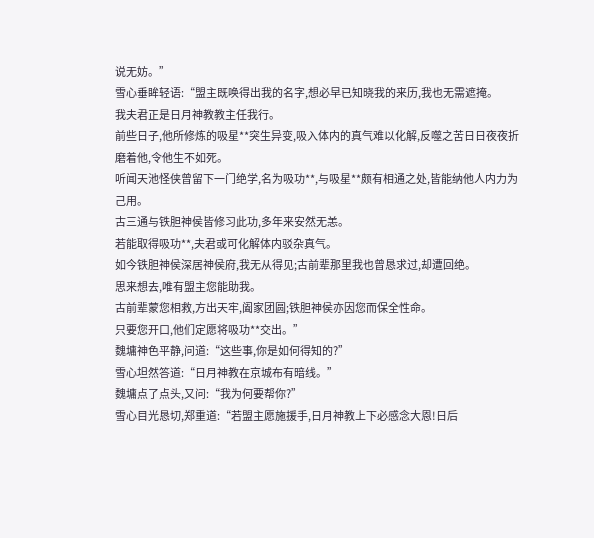说无妨。”
雪心垂眸轻语:“盟主既唤得出我的名字,想必早已知晓我的来历,我也无需遮掩。
我夫君正是日月神教教主任我行。
前些日子,他所修炼的吸星**突生异变,吸入体内的真气难以化解,反噬之苦日日夜夜折磨着他,令他生不如死。
听闻天池怪侠曾留下一门绝学,名为吸功**,与吸星**颇有相通之处,皆能纳他人内力为己用。
古三通与铁胆神侯皆修习此功,多年来安然无恙。
若能取得吸功**,夫君或可化解体内驳杂真气。
如今铁胆神侯深居神侯府,我无从得见;古前辈那里我也曾恳求过,却遭回绝。
思来想去,唯有盟主您能助我。
古前辈蒙您相救,方出天牢,阖家团圆;铁胆神侯亦因您而保全性命。
只要您开口,他们定愿将吸功**交出。”
魏墉神色平静,问道:“这些事,你是如何得知的?”
雪心坦然答道:“日月神教在京城布有暗线。”
魏墉点了点头,又问:“我为何要帮你?”
雪心目光恳切,郑重道:“若盟主愿施援手,日月神教上下必感念大恩!日后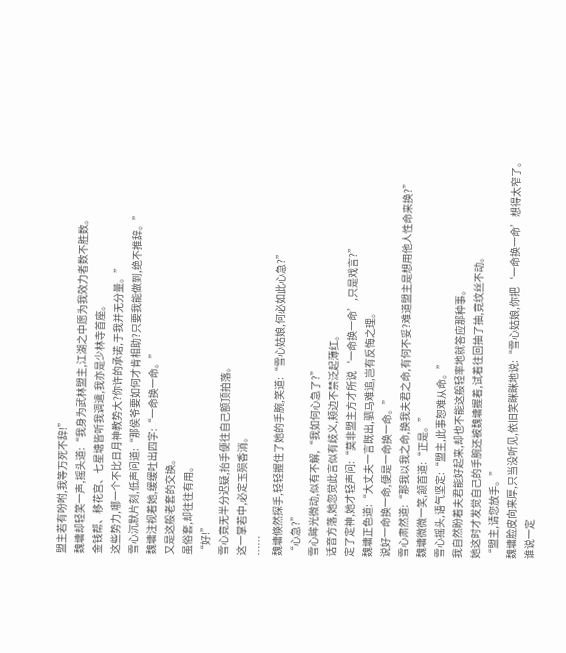盟主若有吩咐,我等万死不辞!”
魏墉却轻笑一声,摇头道:“我身为武林盟主,江湖之中愿为我效力者数不胜数。
金钱帮、移花宫、七星塘皆听我调遣,我亦是少林寺首座。
这些势力,哪一个不比日月神教势大?你许的承诺,于我并无分量。”
雪心沉默片刻,低声问道:“那侯爷要如何才肯相助?只要我能做到,绝不推辞。”
魏墉注视着她,缓缓吐出四字:“一命换一命。”
又是这般老套的交换。
虽俗套,却往往有用。
“好!”
雪心竟无半分迟疑,抬手便往自己额顶拍落。
这一掌若中,必定玉殒香消。
……
魏墉倏然探手,轻轻握住了她的手腕,笑道:“雪心姑娘,何必如此心急?”
“心急?”
雪心眸光微动,似有不解,“我如何心急了?”
话音方落,她忽觉此言似有歧义,颊边不禁泛起薄红。
定了定神,她才轻声问:“莫非盟主方才所说‘一命换一命’,只是戏言?”
魏墉正色道:“大丈夫一言既出,驷马难追,岂有反悔之理。
说好一命换一命,便是一命换一命。”
雪心肃然道:“那我以我之命,换我夫君之命,有何不妥?难道盟主是想用他人性命来换?”
魏墉微微一笑,颔首道:“正是。”
雪心摇头,语气坚定:“盟主,此事恕难从命。”
我自然盼着夫君能好起来,却也不能这般轻率地就答应那种事。
她这时才发觉自己的手腕还被魏墉握着,试着往回抽了抽,竟纹丝不动。
“盟主,请您放手。”
魏墉脸皮向来厚,只当没听见,依旧笑眯眯地说:“雪心姑娘,你把‘一命换一命’想得太窄了。
谁说一定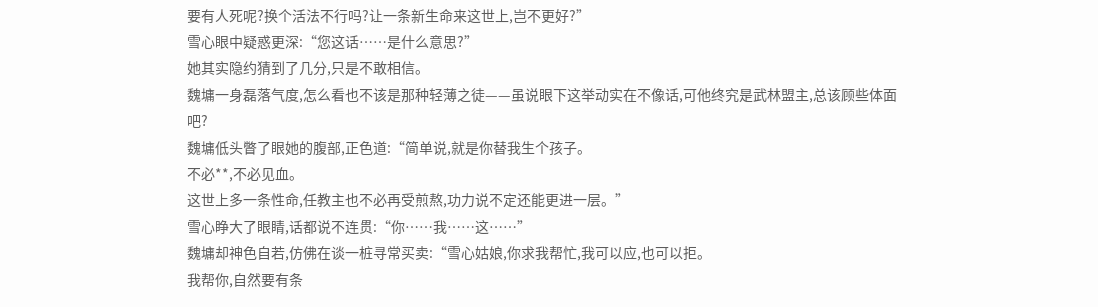要有人死呢?换个活法不行吗?让一条新生命来这世上,岂不更好?”
雪心眼中疑惑更深:“您这话……是什么意思?”
她其实隐约猜到了几分,只是不敢相信。
魏墉一身磊落气度,怎么看也不该是那种轻薄之徒——虽说眼下这举动实在不像话,可他终究是武林盟主,总该顾些体面吧?
魏墉低头瞥了眼她的腹部,正色道:“简单说,就是你替我生个孩子。
不必**,不必见血。
这世上多一条性命,任教主也不必再受煎熬,功力说不定还能更进一层。”
雪心睁大了眼睛,话都说不连贯:“你……我……这……”
魏墉却神色自若,仿佛在谈一桩寻常买卖:“雪心姑娘,你求我帮忙,我可以应,也可以拒。
我帮你,自然要有条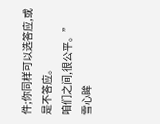件;你同样可以选答应,或是不答应。
咱们之间,很公平。”
雪心眸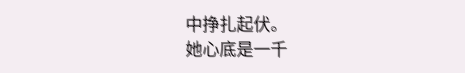中挣扎起伏。
她心底是一千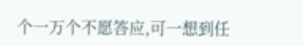个一万个不愿答应,可一想到任